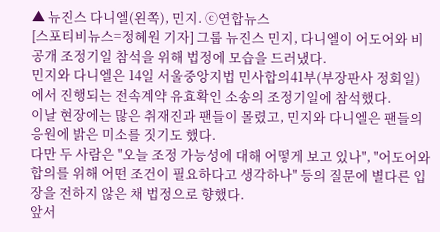▲ 뉴진스 다니엘(왼쪽), 민지. ⓒ연합뉴스
[스포티비뉴스=정혜원 기자] 그룹 뉴진스 민지, 다니엘이 어도어와 비공개 조정기일 참석을 위해 법정에 모습을 드러냈다.
민지와 다니엘은 14일 서울중앙지법 민사합의41부(부장판사 정회일)에서 진행되는 전속계약 유효확인 소송의 조정기일에 참석했다.
이날 현장에는 많은 취재진과 팬들이 몰렸고, 민지와 다니엘은 팬들의 응원에 밝은 미소를 짓기도 했다.
다만 두 사람은 "오늘 조정 가능성에 대해 어떻게 보고 있나", "어도어와 합의를 위해 어떤 조건이 필요하다고 생각하나" 등의 질문에 별다른 입장을 전하지 않은 채 법정으로 향했다.
앞서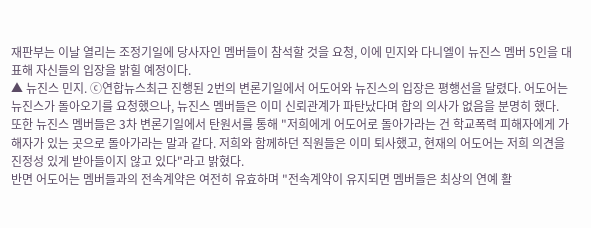재판부는 이날 열리는 조정기일에 당사자인 멤버들이 참석할 것을 요청, 이에 민지와 다니엘이 뉴진스 멤버 5인을 대표해 자신들의 입장을 밝힐 예정이다.
▲ 뉴진스 민지. ⓒ연합뉴스최근 진행된 2번의 변론기일에서 어도어와 뉴진스의 입장은 평행선을 달렸다. 어도어는 뉴진스가 돌아오기를 요청했으나, 뉴진스 멤버들은 이미 신뢰관계가 파탄났다며 합의 의사가 없음을 분명히 했다.
또한 뉴진스 멤버들은 3차 변론기일에서 탄원서를 통해 "저희에게 어도어로 돌아가라는 건 학교폭력 피해자에게 가해자가 있는 곳으로 돌아가라는 말과 같다. 저희와 함께하던 직원들은 이미 퇴사했고, 현재의 어도어는 저희 의견을 진정성 있게 받아들이지 않고 있다"라고 밝혔다.
반면 어도어는 멤버들과의 전속계약은 여전히 유효하며 "전속계약이 유지되면 멤버들은 최상의 연예 활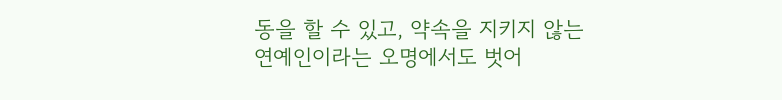동을 할 수 있고, 약속을 지키지 않는 연예인이라는 오명에서도 벗어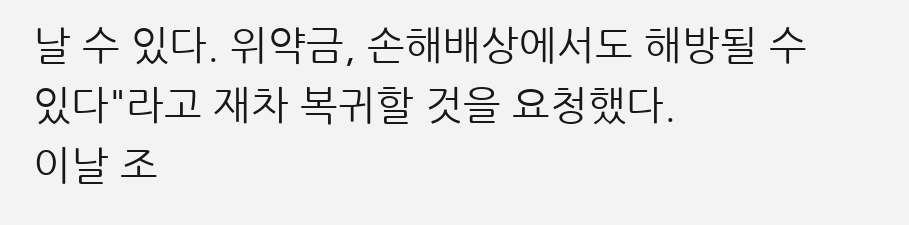날 수 있다. 위약금, 손해배상에서도 해방될 수 있다"라고 재차 복귀할 것을 요청했다.
이날 조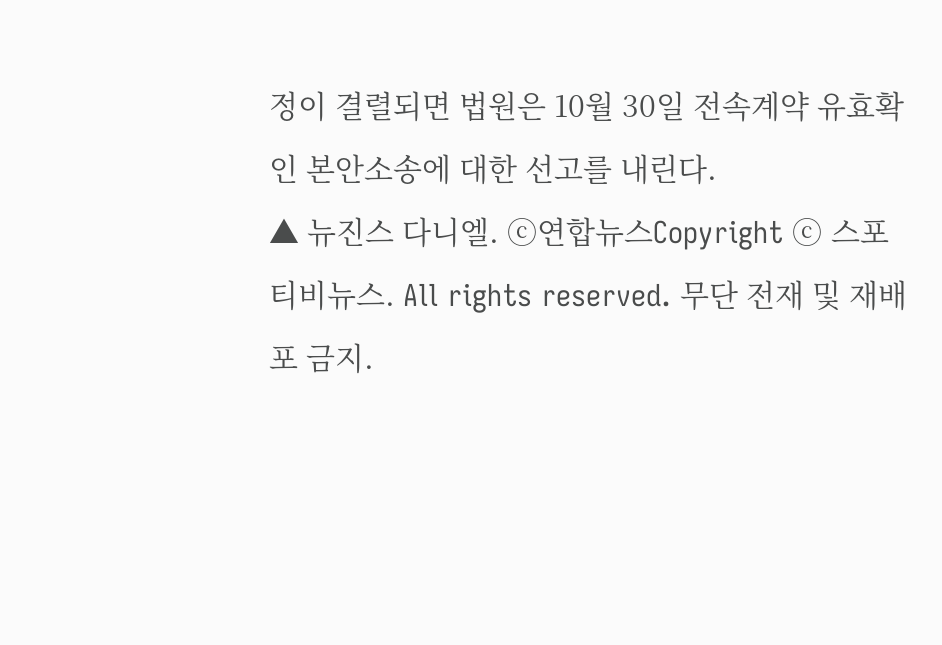정이 결렬되면 법원은 10월 30일 전속계약 유효확인 본안소송에 대한 선고를 내린다.
▲ 뉴진스 다니엘. ⓒ연합뉴스Copyright ⓒ 스포티비뉴스. All rights reserved. 무단 전재 및 재배포 금지.